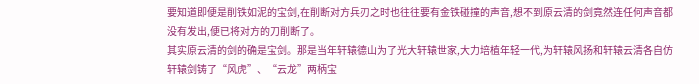要知道即便是削铁如泥的宝剑,在削断对方兵刃之时也往往要有金铁碰撞的声音,想不到原云清的剑竟然连任何声音都没有发出,便已将对方的刀削断了。
其实原云清的剑的确是宝剑。那是当年轩辕德山为了光大轩辕世家,大力培植年轻一代,为轩辕风扬和轩辕云清各自仿轩辕剑铸了“风虎”、“云龙”两柄宝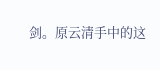剑。原云清手中的这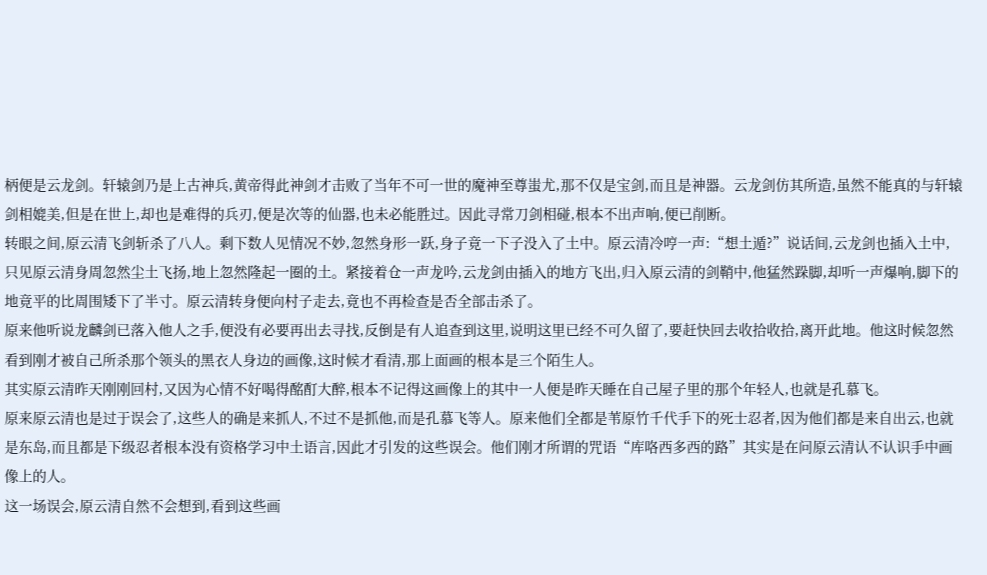柄便是云龙剑。轩辕剑乃是上古神兵,黄帝得此神剑才击败了当年不可一世的魔神至尊蚩尤,那不仅是宝剑,而且是神器。云龙剑仿其所造,虽然不能真的与轩辕剑相媲美,但是在世上,却也是难得的兵刃,便是次等的仙器,也未必能胜过。因此寻常刀剑相碰,根本不出声响,便已削断。
转眼之间,原云清飞剑斩杀了八人。剩下数人见情况不妙,忽然身形一跃,身子竟一下子没入了土中。原云清冷哼一声:“想土遁?”说话间,云龙剑也插入土中,只见原云清身周忽然尘土飞扬,地上忽然隆起一圈的土。紧接着仓一声龙吟,云龙剑由插入的地方飞出,归入原云清的剑鞘中,他猛然跺脚,却听一声爆响,脚下的地竟平的比周围矮下了半寸。原云清转身便向村子走去,竟也不再检查是否全部击杀了。
原来他听说龙麟剑已落入他人之手,便没有必要再出去寻找,反倒是有人追查到这里,说明这里已经不可久留了,要赶快回去收拾收拾,离开此地。他这时候忽然看到刚才被自己所杀那个领头的黑衣人身边的画像,这时候才看清,那上面画的根本是三个陌生人。
其实原云清昨天刚刚回村,又因为心情不好喝得酩酊大醉,根本不记得这画像上的其中一人便是昨天睡在自己屋子里的那个年轻人,也就是孔慕飞。
原来原云清也是过于误会了,这些人的确是来抓人,不过不是抓他,而是孔慕飞等人。原来他们全都是苇原竹千代手下的死士忍者,因为他们都是来自出云,也就是东岛,而且都是下级忍者根本没有资格学习中土语言,因此才引发的这些误会。他们刚才所谓的咒语“库咯西多西的路”其实是在问原云清认不认识手中画像上的人。
这一场误会,原云清自然不会想到,看到这些画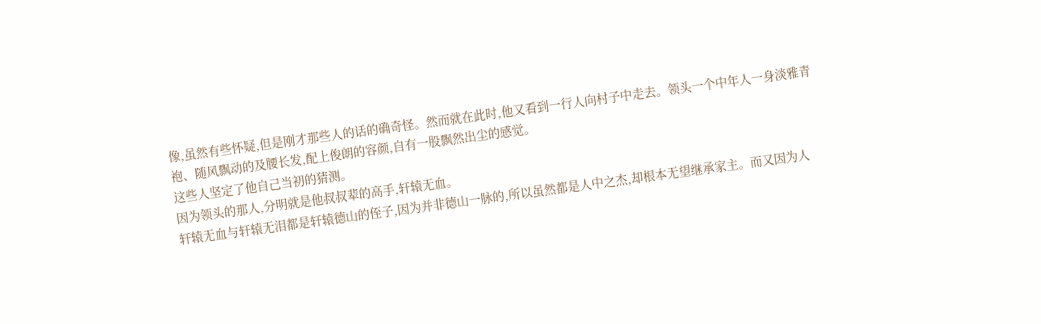像,虽然有些怀疑,但是刚才那些人的话的确奇怪。然而就在此时,他又看到一行人向村子中走去。领头一个中年人一身淡雅青袍、随风飘动的及腰长发,配上俊朗的容颜,自有一股飘然出尘的感觉。
这些人坚定了他自己当初的猜测。
因为领头的那人,分明就是他叔叔辈的高手,轩辕无血。
轩辕无血与轩辕无泪都是轩辕德山的侄子,因为并非德山一脉的,所以虽然都是人中之杰,却根本无望继承家主。而又因为人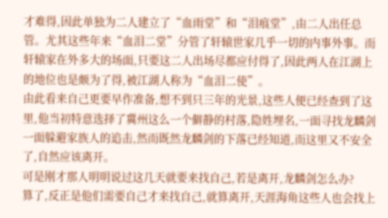才难得,因此单独为二人建立了“血雨堂”和“泪痕堂”,由二人出任总管。尤其这些年来“血泪二堂”分管了轩辕世家几乎一切的内事外事。而轩辕家在外多大的场面,只要这二人出场尽都应付得了,因此两人在江湖上的地位也是颇为了得,被江湖人称为“血泪二使”。
由此看来自己更要早作准备,想不到只三年的光景,这些人便已经查到了这里,他当初特意选择了冀州这么一个僻静的村落,隐姓埋名,一面寻找龙麟剑一面躲避家族人的追击,然而既然龙麟剑的下落已经知道,而这里又不安全了,自然应该离开。
可是刚才那人明明说过这几天就要来找自己,若是离开,龙麟剑怎么办?
算了,反正是他们需要自己才来找自己,就算离开,天涯海角这些人也会找上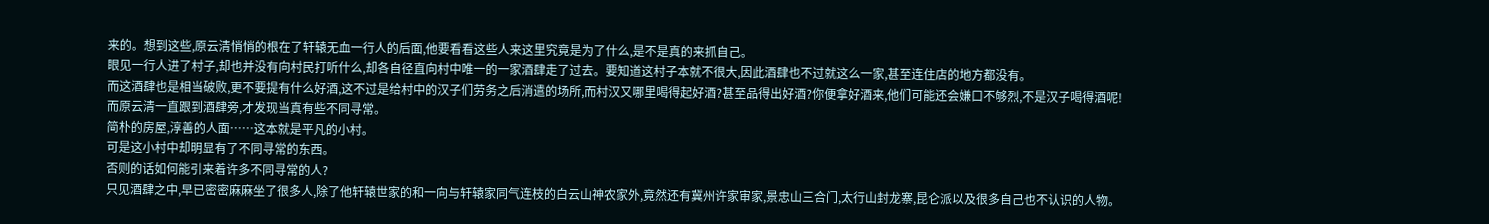来的。想到这些,原云清悄悄的根在了轩辕无血一行人的后面,他要看看这些人来这里究竟是为了什么,是不是真的来抓自己。
眼见一行人进了村子,却也并没有向村民打听什么,却各自径直向村中唯一的一家酒肆走了过去。要知道这村子本就不很大,因此酒肆也不过就这么一家,甚至连住店的地方都没有。
而这酒肆也是相当破败,更不要提有什么好酒,这不过是给村中的汉子们劳务之后消遣的场所,而村汉又哪里喝得起好酒?甚至品得出好酒?你便拿好酒来,他们可能还会嫌口不够烈,不是汉子喝得酒呢!
而原云清一直跟到酒肆旁,才发现当真有些不同寻常。
简朴的房屋,淳善的人面……这本就是平凡的小村。
可是这小村中却明显有了不同寻常的东西。
否则的话如何能引来着许多不同寻常的人?
只见酒肆之中,早已密密麻麻坐了很多人,除了他轩辕世家的和一向与轩辕家同气连枝的白云山神农家外,竟然还有冀州许家审家,景忠山三合门,太行山封龙寨,昆仑派以及很多自己也不认识的人物。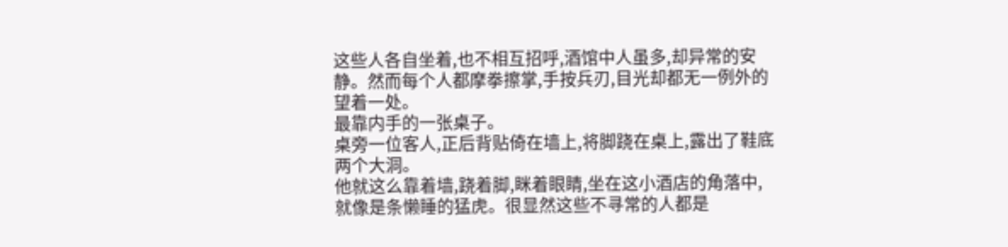这些人各自坐着,也不相互招呼,酒馆中人虽多,却异常的安静。然而每个人都摩拳擦掌,手按兵刃,目光却都无一例外的望着一处。
最靠内手的一张桌子。
桌旁一位客人,正后背贴倚在墙上,将脚跷在桌上,露出了鞋底两个大洞。
他就这么靠着墙,跷着脚,眯着眼睛,坐在这小酒店的角落中,就像是条懒睡的猛虎。很显然这些不寻常的人都是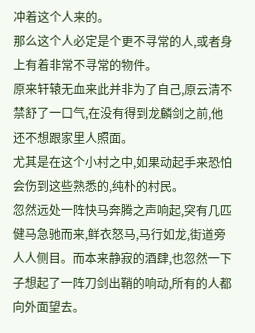冲着这个人来的。
那么这个人必定是个更不寻常的人,或者身上有着非常不寻常的物件。
原来轩辕无血来此并非为了自己,原云清不禁舒了一口气,在没有得到龙麟剑之前,他还不想跟家里人照面。
尤其是在这个小村之中,如果动起手来恐怕会伤到这些熟悉的,纯朴的村民。
忽然远处一阵快马奔腾之声响起,突有几匹健马急驰而来,鲜衣怒马,马行如龙,街道旁人人侧目。而本来静寂的酒肆,也忽然一下子想起了一阵刀剑出鞘的响动,所有的人都向外面望去。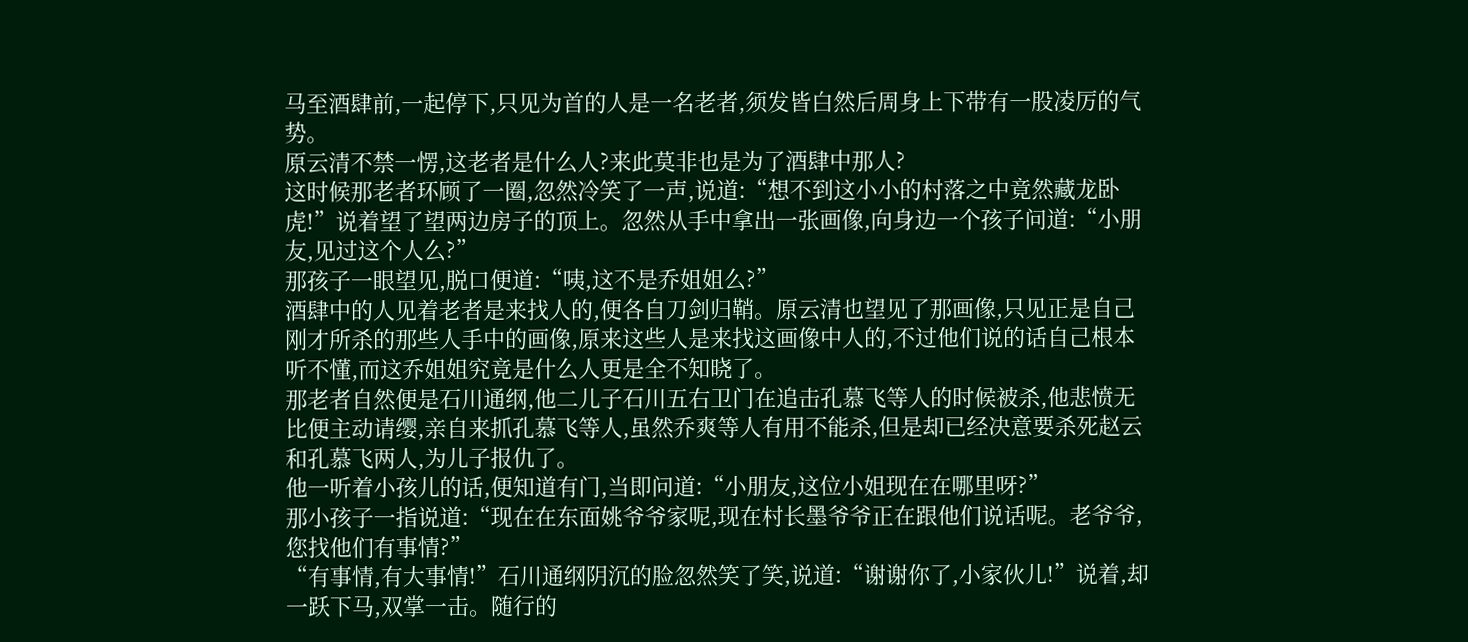马至酒肆前,一起停下,只见为首的人是一名老者,须发皆白然后周身上下带有一股凌厉的气势。
原云清不禁一愣,这老者是什么人?来此莫非也是为了酒肆中那人?
这时候那老者环顾了一圈,忽然冷笑了一声,说道:“想不到这小小的村落之中竟然藏龙卧虎!”说着望了望两边房子的顶上。忽然从手中拿出一张画像,向身边一个孩子问道:“小朋友,见过这个人么?”
那孩子一眼望见,脱口便道:“咦,这不是乔姐姐么?”
酒肆中的人见着老者是来找人的,便各自刀剑归鞘。原云清也望见了那画像,只见正是自己刚才所杀的那些人手中的画像,原来这些人是来找这画像中人的,不过他们说的话自己根本听不懂,而这乔姐姐究竟是什么人更是全不知晓了。
那老者自然便是石川通纲,他二儿子石川五右卫门在追击孔慕飞等人的时候被杀,他悲愤无比便主动请缨,亲自来抓孔慕飞等人,虽然乔爽等人有用不能杀,但是却已经决意要杀死赵云和孔慕飞两人,为儿子报仇了。
他一听着小孩儿的话,便知道有门,当即问道:“小朋友,这位小姐现在在哪里呀?”
那小孩子一指说道:“现在在东面姚爷爷家呢,现在村长墨爷爷正在跟他们说话呢。老爷爷,您找他们有事情?”
“有事情,有大事情!”石川通纲阴沉的脸忽然笑了笑,说道:“谢谢你了,小家伙儿!”说着,却一跃下马,双掌一击。随行的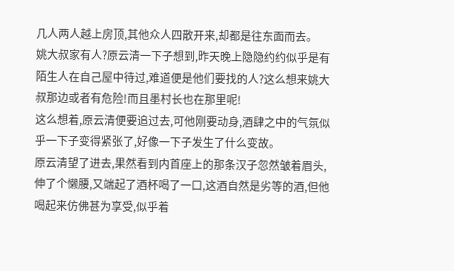几人两人越上房顶,其他众人四散开来,却都是往东面而去。
姚大叔家有人?原云清一下子想到,昨天晚上隐隐约约似乎是有陌生人在自己屋中待过,难道便是他们要找的人?这么想来姚大叔那边或者有危险!而且墨村长也在那里呢!
这么想着,原云清便要追过去,可他刚要动身,酒肆之中的气氛似乎一下子变得紧张了,好像一下子发生了什么变故。
原云清望了进去,果然看到内首座上的那条汉子忽然皱着眉头,伸了个懒腰,又端起了酒杯喝了一口,这酒自然是劣等的酒,但他喝起来仿佛甚为享受,似乎着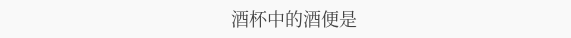酒杯中的酒便是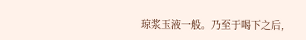琼浆玉液一般。乃至于喝下之后,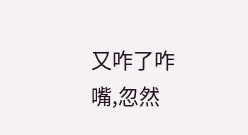又咋了咋嘴,忽然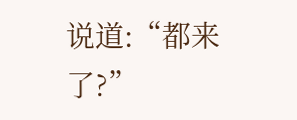说道:“都来了?”